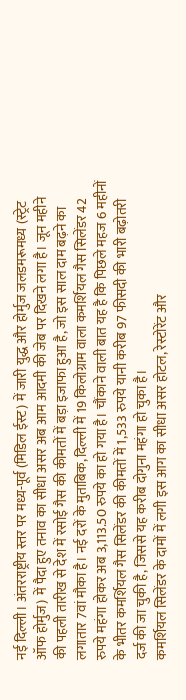नई दिल्ली। अंतरराष्ट्रीय स्तर पर मध्य-पूर्व (मिडिल ईस्ट) में जारी युद्ध और होर्मुज जलडमरूमध्य (स्ट्रेट ऑफ होर्मुज) में पैदा हुए तनाव का सीधा असर अब आम आदमी की जेब पर दिखने लगा है। जून महीने की पहली तारीख से देश में रसोई गैस की कीमतों में बड़ा इजाफा हुआ है, जो इस साल दाम बढ़ने का लगातार 7वां मौका है। नई दरों के मुताबिक, दिल्ली में 19 किलोग्राम वाला कमर्शियल गैस सिलेंडर 42 रुपये महंगा होकर अब 3,113.50 रुपये का हो गया है। चौंकाने वाली बात यह है कि पिछले महज 6 महीनों के भीतर कमर्शियल गैस सिलेंडर की कीमतों में 1,533 रुपये यानी करीब 97 फीसदी की भारी बढ़ोतरी दर्ज की जा चुकी है, जिससे यह करीब दोगुना महंगा हो चुका है।
कमर्शियल सिलेंडर के दामों में लगी इस आग का सीधा असर होटल, रेस्टोरेंट और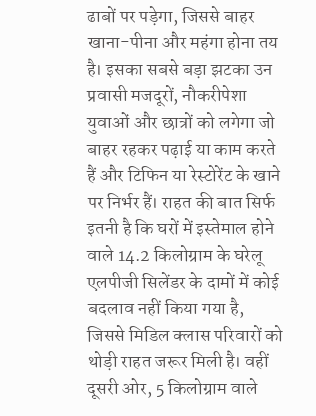ढाबों पर पड़ेगा, जिससे बाहर खाना-पीना और महंगा होना तय है। इसका सबसे बड़ा झटका उन प्रवासी मजदूरों, नौकरीपेशा युवाओं और छात्रों को लगेगा जो बाहर रहकर पढ़ाई या काम करते हैं और टिफिन या रेस्टोरेंट के खाने पर निर्भर हैं। राहत की बात सिर्फ इतनी है कि घरों में इस्तेमाल होने वाले 14.2 किलोग्राम के घरेलू एलपीजी सिलेंडर के दामों में कोई बदलाव नहीं किया गया है, जिससे मिडिल क्लास परिवारों को थोड़ी राहत जरूर मिली है। वहीं दूसरी ओर, 5 किलोग्राम वाले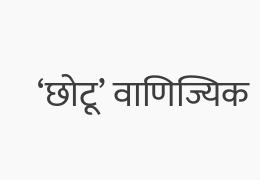‘छोटू’ वाणिज्यिक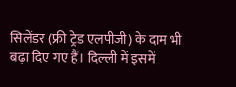सिलेंडर (फ्री ट्रेड एलपीजी) के दाम भी बढ़ा दिए गए हैं। दिल्ली में इसमें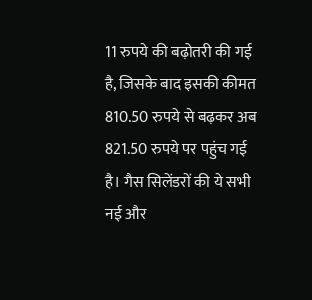11 रुपये की बढ़ोतरी की गई है, जिसके बाद इसकी कीमत 810.50 रुपये से बढ़कर अब 821.50 रुपये पर पहुंच गई है। गैस सिलेंडरों की ये सभी नई और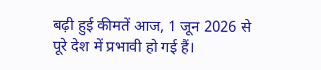बढ़ी हुई कीमतें आज, 1 जून 2026 से पूरे देश में प्रभावी हो गई हैं।